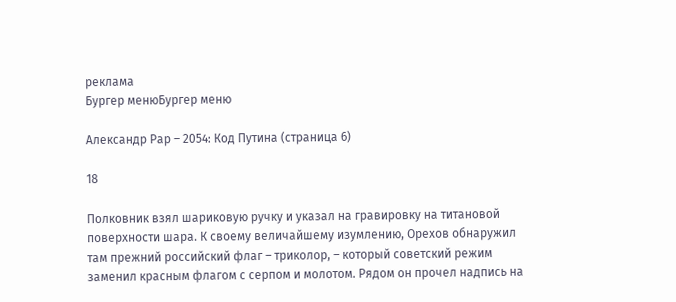реклама
Бургер менюБургер меню

Александр Рар – 2054: Код Путина (страница 6)

18

Полковник взял шариковую ручку и указал на гравировку на титановой поверхности шара. К своему величайшему изумлению, Орехов обнаружил там прежний российский флаг – триколор, – который советский режим заменил красным флагом с серпом и молотом. Рядом он прочел надпись на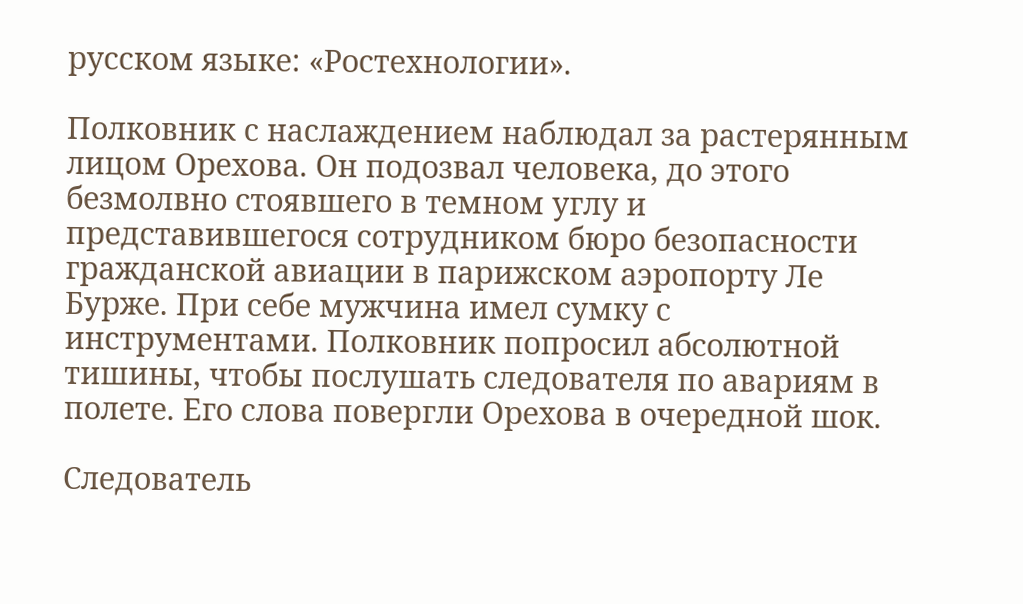русском языке: «Ростехнологии».

Полковник с наслаждением наблюдал за растерянным лицом Орехова. Он подозвал человека, до этого безмолвно стоявшего в темном углу и представившегося сотрудником бюро безопасности гражданской авиации в парижском аэропорту Ле Бурже. При себе мужчина имел сумку с инструментами. Полковник попросил абсолютной тишины, чтобы послушать следователя по авариям в полете. Его слова повергли Орехова в очередной шок.

Следователь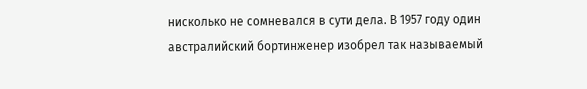нисколько не сомневался в сути дела. В 1957 году один австралийский бортинженер изобрел так называемый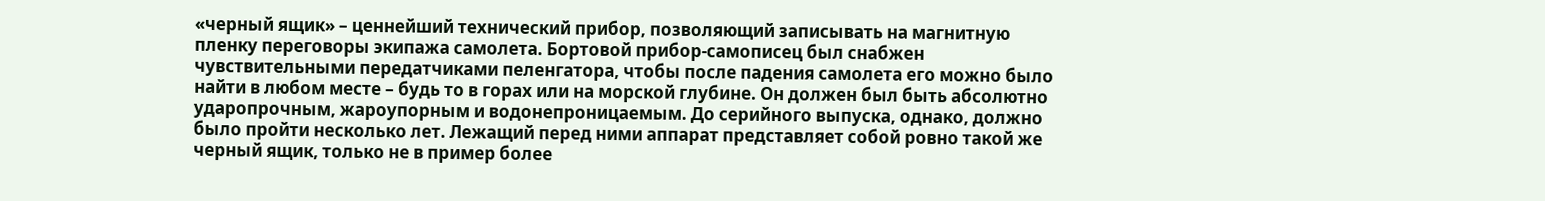«черный ящик» – ценнейший технический прибор, позволяющий записывать на магнитную пленку переговоры экипажа самолета. Бортовой прибор-самописец был снабжен чувствительными передатчиками пеленгатора, чтобы после падения самолета его можно было найти в любом месте – будь то в горах или на морской глубине. Он должен был быть абсолютно ударопрочным, жароупорным и водонепроницаемым. До серийного выпуска, однако, должно было пройти несколько лет. Лежащий перед ними аппарат представляет собой ровно такой же черный ящик, только не в пример более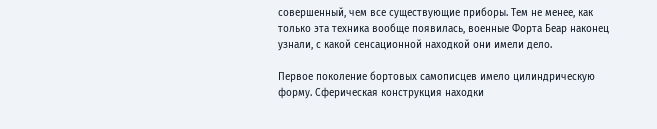совершенный, чем все существующие приборы. Тем не менее, как только эта техника вообще появилась, военные Форта Беар наконец узнали, с какой сенсационной находкой они имели дело.

Первое поколение бортовых самописцев имело цилиндрическую форму. Сферическая конструкция находки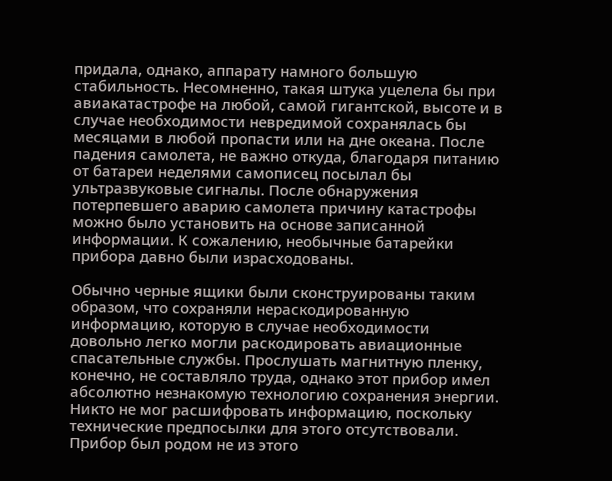придала, однако, аппарату намного большую стабильность. Несомненно, такая штука уцелела бы при авиакатастрофе на любой, самой гигантской, высоте и в случае необходимости невредимой сохранялась бы месяцами в любой пропасти или на дне океана. После падения самолета, не важно откуда, благодаря питанию от батареи неделями самописец посылал бы ультразвуковые сигналы. После обнаружения потерпевшего аварию самолета причину катастрофы можно было установить на основе записанной информации. К сожалению, необычные батарейки прибора давно были израсходованы.

Обычно черные ящики были сконструированы таким образом, что сохраняли нераскодированную информацию, которую в случае необходимости довольно легко могли раскодировать авиационные спасательные службы. Прослушать магнитную пленку, конечно, не составляло труда, однако этот прибор имел абсолютно незнакомую технологию сохранения энергии. Никто не мог расшифровать информацию, поскольку технические предпосылки для этого отсутствовали. Прибор был родом не из этого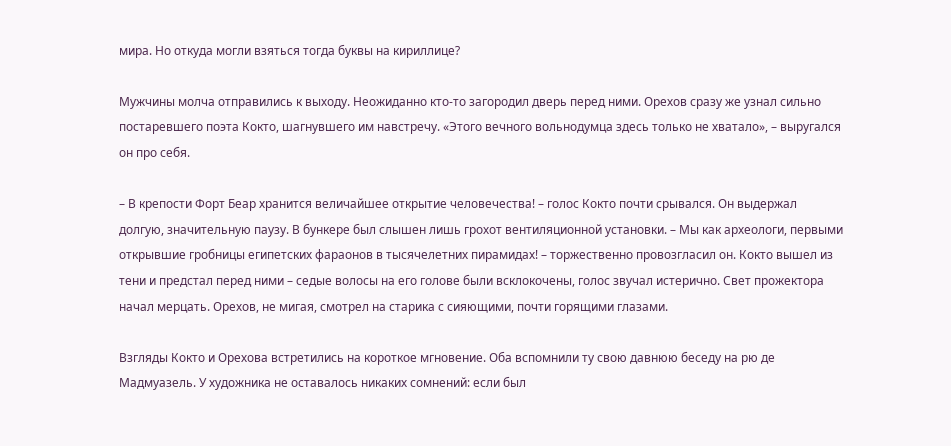мира. Но откуда могли взяться тогда буквы на кириллице?

Мужчины молча отправились к выходу. Неожиданно кто-то загородил дверь перед ними. Орехов сразу же узнал сильно постаревшего поэта Кокто, шагнувшего им навстречу. «Этого вечного вольнодумца здесь только не хватало», – выругался он про себя.

– В крепости Форт Беар хранится величайшее открытие человечества! – голос Кокто почти срывался. Он выдержал долгую, значительную паузу. В бункере был слышен лишь грохот вентиляционной установки. – Мы как археологи, первыми открывшие гробницы египетских фараонов в тысячелетних пирамидах! – торжественно провозгласил он. Кокто вышел из тени и предстал перед ними – седые волосы на его голове были всклокочены, голос звучал истерично. Свет прожектора начал мерцать. Орехов, не мигая, смотрел на старика с сияющими, почти горящими глазами.

Взгляды Кокто и Орехова встретились на короткое мгновение. Оба вспомнили ту свою давнюю беседу на рю де Мадмуазель. У художника не оставалось никаких сомнений: если был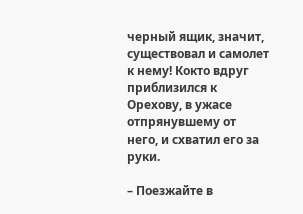черный ящик, значит, существовал и самолет к нему! Кокто вдруг приблизился к Орехову, в ужасе отпрянувшему от него, и схватил его за руки.

– Поезжайте в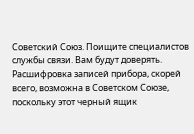Советский Союз. Поищите специалистов службы связи. Вам будут доверять. Расшифровка записей прибора, скорей всего, возможна в Советском Союзе, поскольку этот черный ящик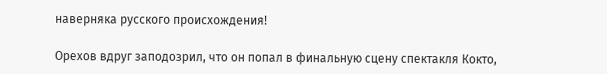наверняка русского происхождения!

Орехов вдруг заподозрил, что он попал в финальную сцену спектакля Кокто,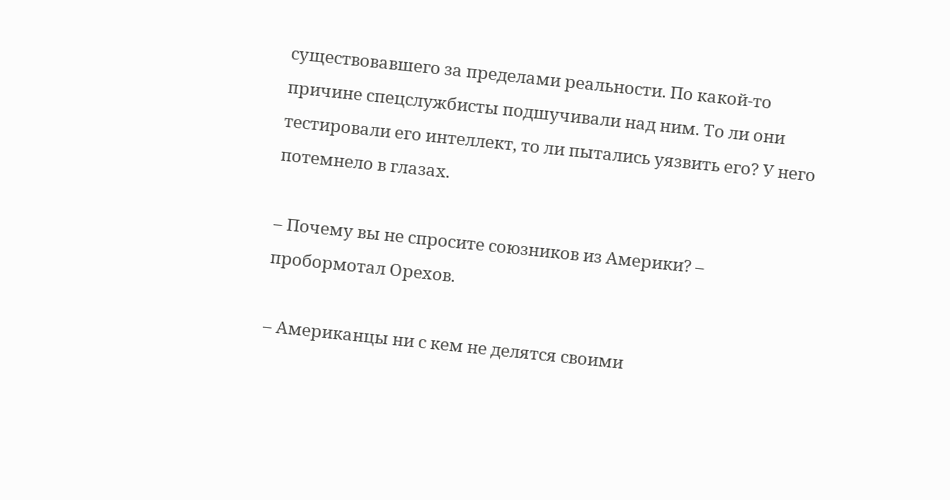существовавшего за пределами реальности. По какой-то причине спецслужбисты подшучивали над ним. То ли они тестировали его интеллект, то ли пытались уязвить его? У него потемнело в глазах.

– Почему вы не спросите союзников из Америки? – пробормотал Орехов.

– Американцы ни с кем не делятся своими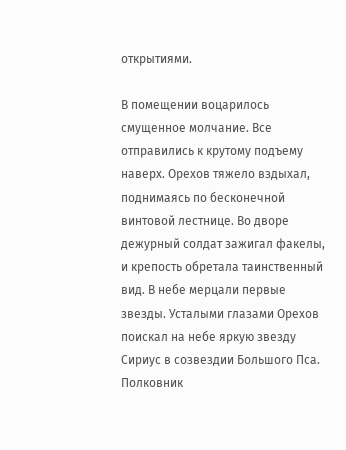открытиями.

В помещении воцарилось смущенное молчание. Все отправились к крутому подъему наверх. Орехов тяжело вздыхал, поднимаясь по бесконечной винтовой лестнице. Во дворе дежурный солдат зажигал факелы, и крепость обретала таинственный вид. В небе мерцали первые звезды. Усталыми глазами Орехов поискал на небе яркую звезду Сириус в созвездии Большого Пса. Полковник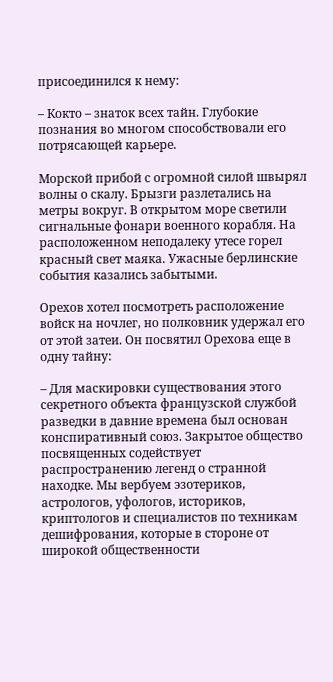присоединился к нему:

– Кокто – знаток всех тайн. Глубокие познания во многом способствовали его потрясающей карьере.

Морской прибой с огромной силой швырял волны о скалу. Брызги разлетались на метры вокруг. В открытом море светили сигнальные фонари военного корабля. На расположенном неподалеку утесе горел красный свет маяка. Ужасные берлинские события казались забытыми.

Орехов хотел посмотреть расположение войск на ночлег, но полковник удержал его от этой затеи. Он посвятил Орехова еще в одну тайну:

– Для маскировки существования этого секретного объекта французской службой разведки в давние времена был основан конспиративный союз. Закрытое общество посвященных содействует распространению легенд о странной находке. Мы вербуем эзотериков, астрологов, уфологов, историков, криптологов и специалистов по техникам дешифрования, которые в стороне от широкой общественности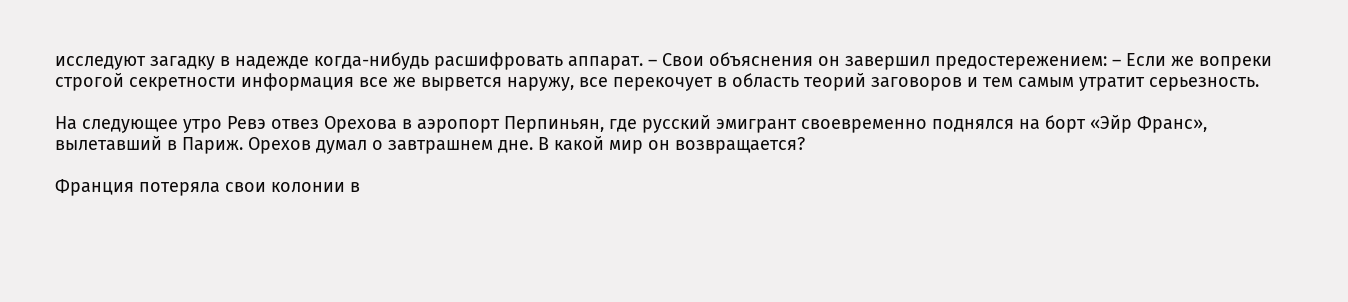исследуют загадку в надежде когда-нибудь расшифровать аппарат. – Свои объяснения он завершил предостережением: – Если же вопреки строгой секретности информация все же вырвется наружу, все перекочует в область теорий заговоров и тем самым утратит серьезность.

На следующее утро Ревэ отвез Орехова в аэропорт Перпиньян, где русский эмигрант своевременно поднялся на борт «Эйр Франс», вылетавший в Париж. Орехов думал о завтрашнем дне. В какой мир он возвращается?

Франция потеряла свои колонии в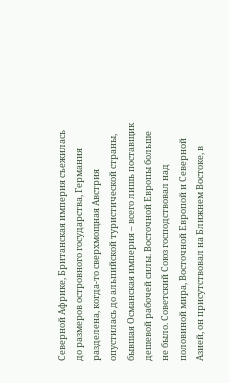Северной Африке, Британская империя съежилась до размеров островного государства, Германия разделена, когда-то сверхмощная Австрия опустилась до альпийской туристической страны, бывшая Османская империя – всего лишь поставщик дешевой рабочей силы. Восточной Европы больше не было. Советский Союз господствовал над половиной мира, Восточной Европой и Северной Азией, он присутствовал на Ближнем Востоке, в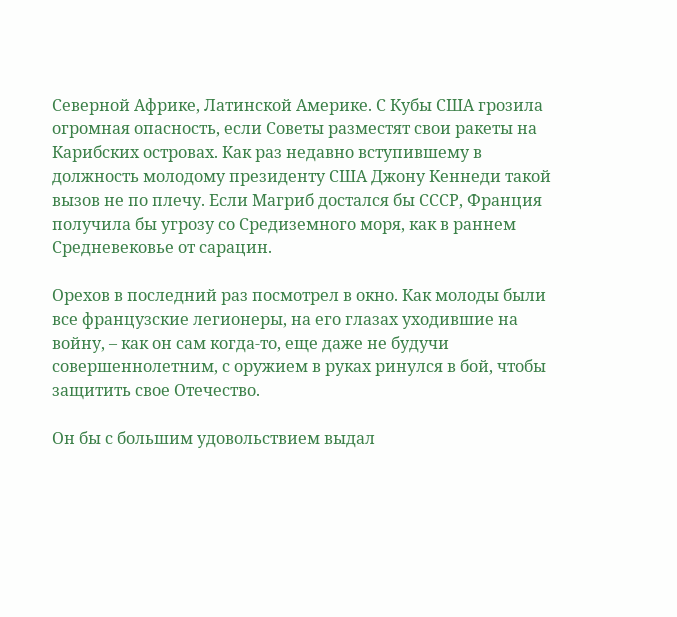Северной Африке, Латинской Америке. С Кубы США грозила огромная опасность, если Советы разместят свои ракеты на Карибских островах. Как раз недавно вступившему в должность молодому президенту США Джону Кеннеди такой вызов не по плечу. Если Магриб достался бы СССР, Франция получила бы угрозу со Средиземного моря, как в раннем Средневековье от сарацин.

Орехов в последний раз посмотрел в окно. Как молоды были все французские легионеры, на его глазах уходившие на войну, – как он сам когда-то, еще даже не будучи совершеннолетним, с оружием в руках ринулся в бой, чтобы защитить свое Отечество.

Он бы с большим удовольствием выдал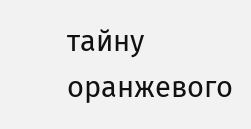тайну оранжевого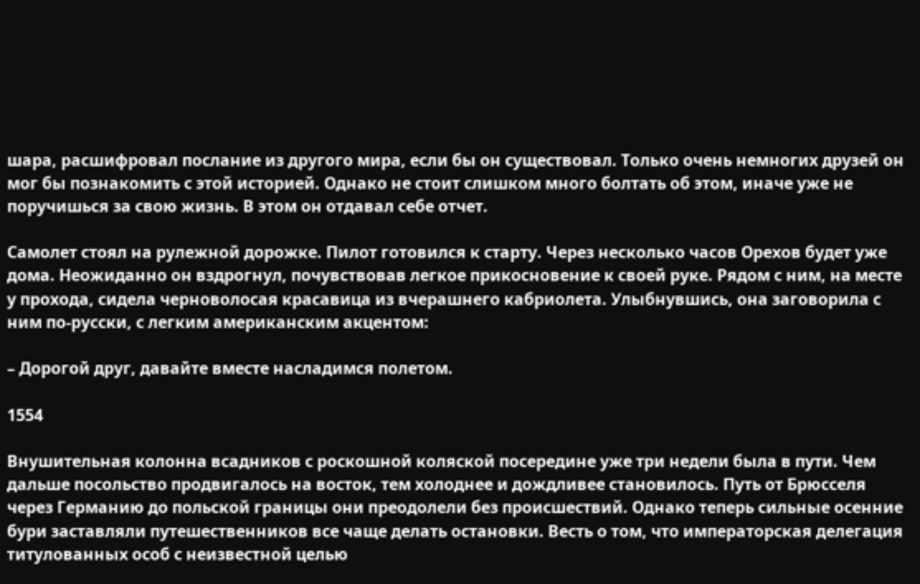шара, расшифровал послание из другого мира, если бы он существовал. Только очень немногих друзей он мог бы познакомить с этой историей. Однако не стоит слишком много болтать об этом, иначе уже не поручишься за свою жизнь. В этом он отдавал себе отчет.

Самолет стоял на рулежной дорожке. Пилот готовился к старту. Через несколько часов Орехов будет уже дома. Неожиданно он вздрогнул, почувствовав легкое прикосновение к своей руке. Рядом с ним, на месте у прохода, сидела черноволосая красавица из вчерашнего кабриолета. Улыбнувшись, она заговорила с ним по-русски, с легким американским акцентом:

– Дорогой друг, давайте вместе насладимся полетом.

1554

Внушительная колонна всадников с роскошной коляской посередине уже три недели была в пути. Чем дальше посольство продвигалось на восток, тем холоднее и дождливее становилось. Путь от Брюсселя через Германию до польской границы они преодолели без происшествий. Однако теперь сильные осенние бури заставляли путешественников все чаще делать остановки. Весть о том, что императорская делегация титулованных особ с неизвестной целью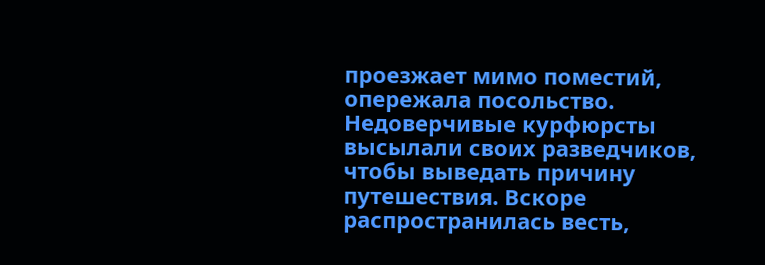проезжает мимо поместий, опережала посольство. Недоверчивые курфюрсты высылали своих разведчиков, чтобы выведать причину путешествия. Вскоре распространилась весть,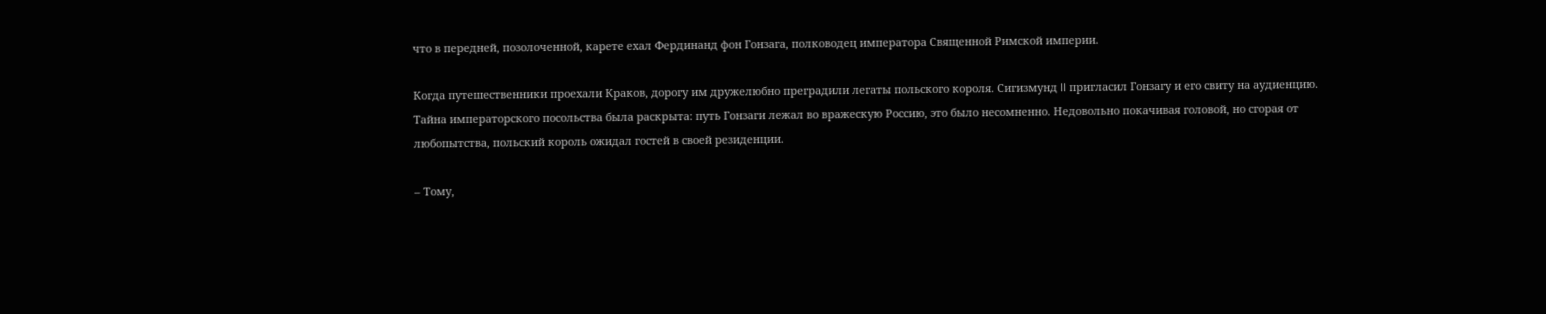что в передней, позолоченной, карете ехал Фердинанд фон Гонзага, полководец императора Священной Римской империи.

Когда путешественники проехали Краков, дорогу им дружелюбно преградили легаты польского короля. Сигизмунд II пригласил Гонзагу и его свиту на аудиенцию. Тайна императорского посольства была раскрыта: путь Гонзаги лежал во вражескую Россию, это было несомненно. Недовольно покачивая головой, но сгорая от любопытства, польский король ожидал гостей в своей резиденции.

– Тому,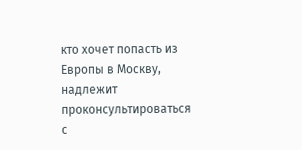кто хочет попасть из Европы в Москву, надлежит проконсультироваться с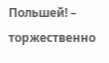Польшей! – торжественно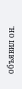объявил он.